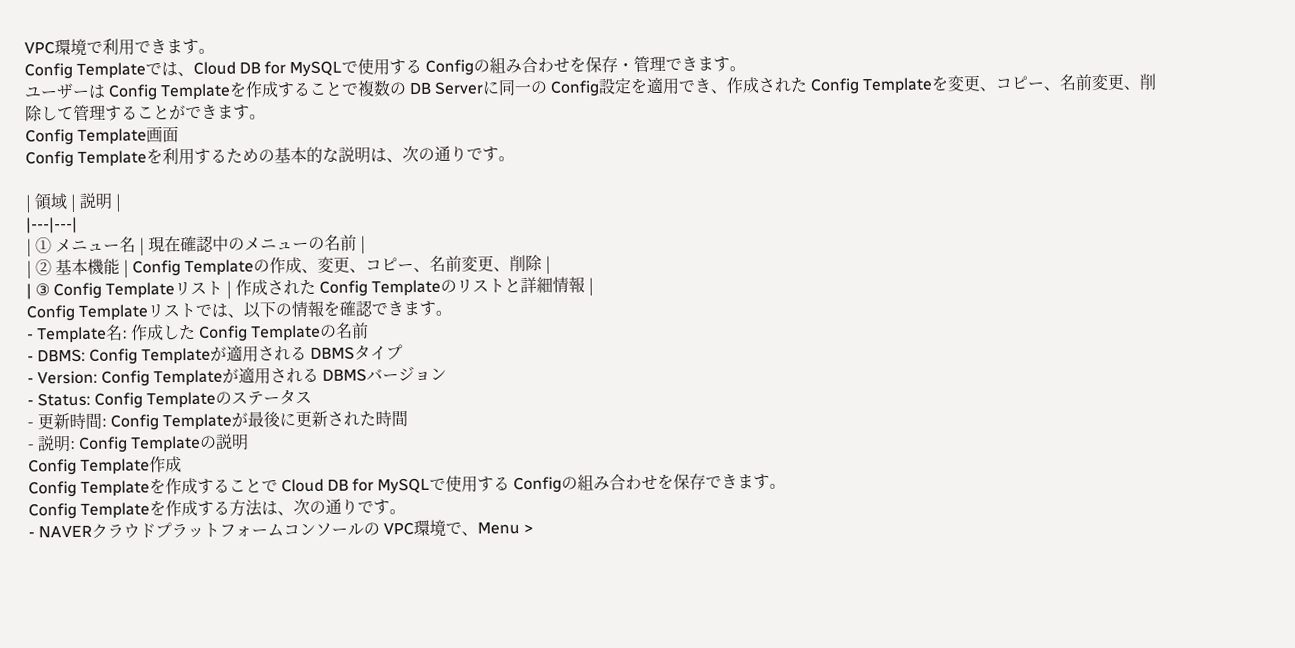VPC環境で利用できます。
Config Templateでは、Cloud DB for MySQLで使用する Configの組み合わせを保存・管理できます。
ユーザーは Config Templateを作成することで複数の DB Serverに同一の Config設定を適用でき、作成された Config Templateを変更、コピー、名前変更、削除して管理することができます。
Config Template画面
Config Templateを利用するための基本的な説明は、次の通りです。

| 領域 | 説明 |
|---|---|
| ① メニュー名 | 現在確認中のメニューの名前 |
| ② 基本機能 | Config Templateの作成、変更、コピー、名前変更、削除 |
| ③ Config Templateリスト | 作成された Config Templateのリストと詳細情報 |
Config Templateリストでは、以下の情報を確認できます。
- Template名: 作成した Config Templateの名前
- DBMS: Config Templateが適用される DBMSタイプ
- Version: Config Templateが適用される DBMSバージョン
- Status: Config Templateのステータス
- 更新時間: Config Templateが最後に更新された時間
- 説明: Config Templateの説明
Config Template作成
Config Templateを作成することで Cloud DB for MySQLで使用する Configの組み合わせを保存できます。
Config Templateを作成する方法は、次の通りです。
- NAVERクラウドプラットフォームコンソールの VPC環境で、Menu >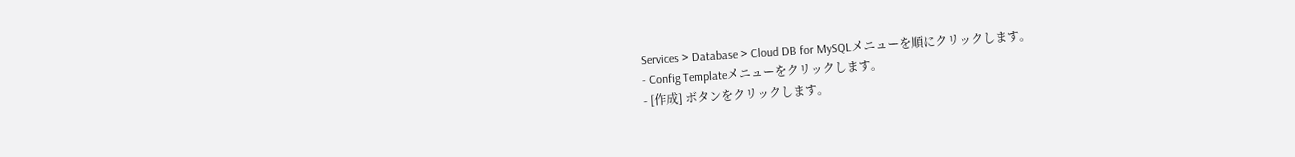Services > Database > Cloud DB for MySQLメニューを順にクリックします。
- Config Templateメニューをクリックします。
- [作成] ボタンをクリックします。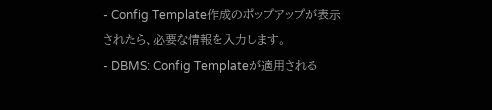- Config Template作成のポップアップが表示されたら、必要な情報を入力します。
- DBMS: Config Templateが適用される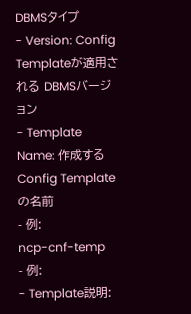DBMSタイプ
- Version: Config Templateが適用される DBMSバージョン
- Template Name: 作成する Config Templateの名前
- 例:
ncp-cnf-temp
- 例:
- Template説明: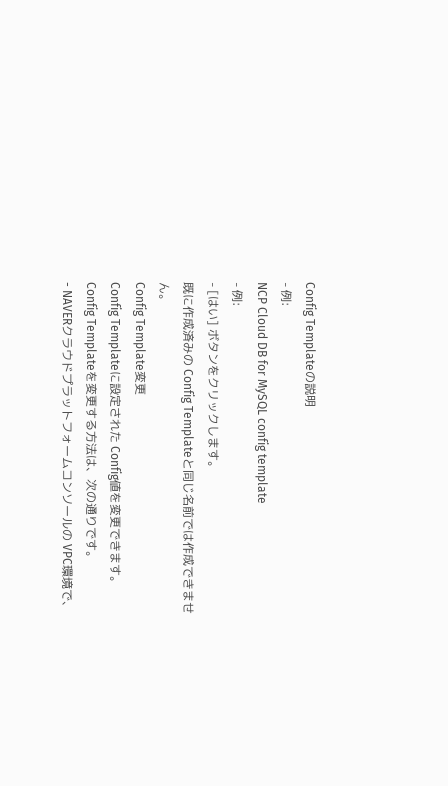Config Templateの説明
- 例:
NCP Cloud DB for MySQL config template
- 例:
- [はい] ボタンをクリックします。
既に作成済みの Config Templateと同じ名前では作成できません。
Config Template変更
Config Templateに設定された Config値を変更できます。
Config Templateを変更する方法は、次の通りです。
- NAVERクラウドプラットフォームコンソールの VPC環境で、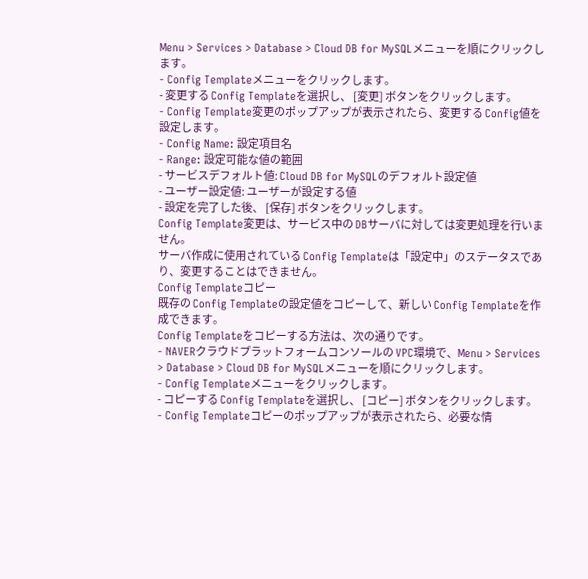Menu > Services > Database > Cloud DB for MySQLメニューを順にクリックします。
- Config Templateメニューをクリックします。
- 変更する Config Templateを選択し、 [変更] ボタンをクリックします。
- Config Template変更のポップアップが表示されたら、変更する Config値を設定します。
- Config Name: 設定項目名
- Range: 設定可能な値の範囲
- サービスデフォルト値: Cloud DB for MySQLのデフォルト設定値
- ユーザー設定値: ユーザーが設定する値
- 設定を完了した後、 [保存] ボタンをクリックします。
Config Template変更は、サービス中の DBサーバに対しては変更処理を行いません。
サーバ作成に使用されている Config Templateは「設定中」のステータスであり、変更することはできません。
Config Templateコピー
既存の Config Templateの設定値をコピーして、新しい Config Templateを作成できます。
Config Templateをコピーする方法は、次の通りです。
- NAVERクラウドプラットフォームコンソールの VPC環境で、Menu > Services > Database > Cloud DB for MySQLメニューを順にクリックします。
- Config Templateメニューをクリックします。
- コピーする Config Templateを選択し、 [コピー] ボタンをクリックします。
- Config Templateコピーのポップアップが表示されたら、必要な情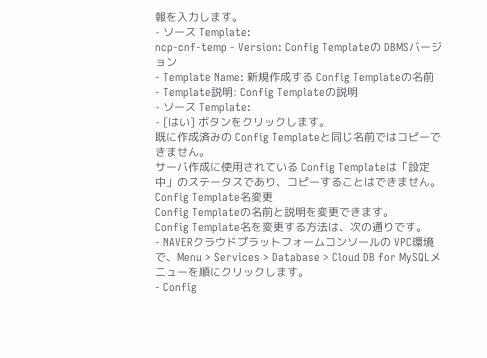報を入力します。
- ソース Template:
ncp-cnf-temp - Version: Config Templateの DBMSバージョン
- Template Name: 新規作成する Config Templateの名前
- Template説明: Config Templateの説明
- ソース Template:
- [はい] ボタンをクリックします。
既に作成済みの Config Templateと同じ名前ではコピーできません。
サーバ作成に使用されている Config Templateは「設定中」のステータスであり、コピーすることはできません。
Config Template名変更
Config Templateの名前と説明を変更できます。
Config Template名を変更する方法は、次の通りです。
- NAVERクラウドプラットフォームコンソールの VPC環境で、Menu > Services > Database > Cloud DB for MySQLメニューを順にクリックします。
- Config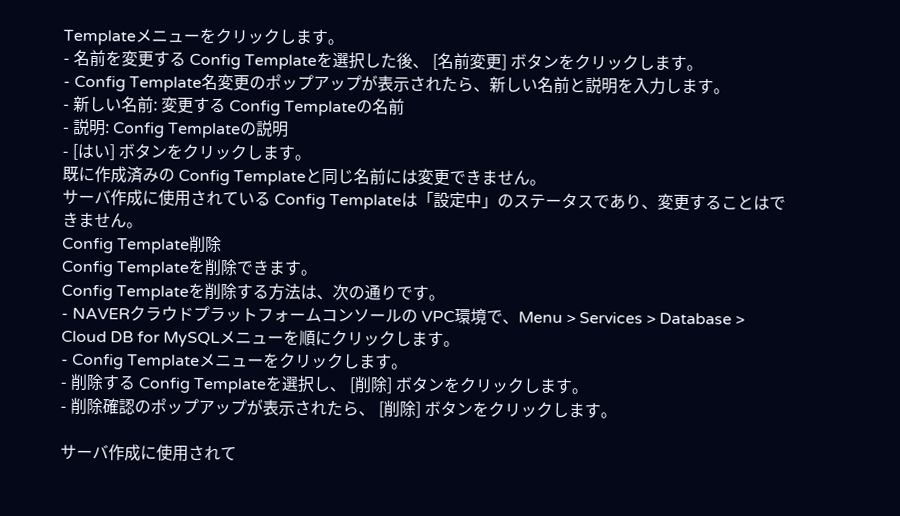Templateメニューをクリックします。
- 名前を変更する Config Templateを選択した後、 [名前変更] ボタンをクリックします。
- Config Template名変更のポップアップが表示されたら、新しい名前と説明を入力します。
- 新しい名前: 変更する Config Templateの名前
- 説明: Config Templateの説明
- [はい] ボタンをクリックします。
既に作成済みの Config Templateと同じ名前には変更できません。
サーバ作成に使用されている Config Templateは「設定中」のステータスであり、変更することはできません。
Config Template削除
Config Templateを削除できます。
Config Templateを削除する方法は、次の通りです。
- NAVERクラウドプラットフォームコンソールの VPC環境で、Menu > Services > Database > Cloud DB for MySQLメニューを順にクリックします。
- Config Templateメニューをクリックします。
- 削除する Config Templateを選択し、 [削除] ボタンをクリックします。
- 削除確認のポップアップが表示されたら、 [削除] ボタンをクリックします。

サーバ作成に使用されて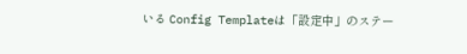いる Config Templateは「設定中」のステー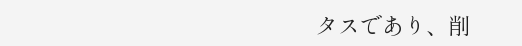タスであり、削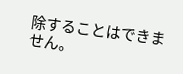除することはできません。